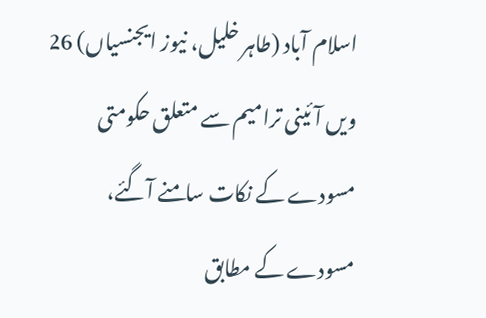اسلام آباد (طاہر خلیل، نیوز ایجنسیاں) 26 ویں آئینی ترامیم سے متعلق حکومتی مسودے کے نکات سامنے آگئے، مسودے کے مطابق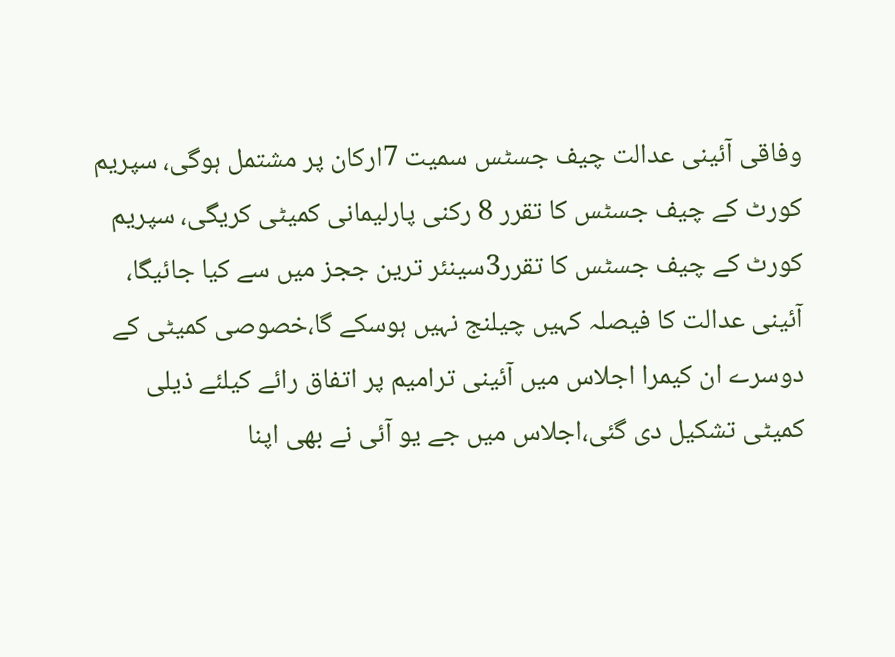وفاقی آئینی عدالت چیف جسٹس سمیت 7ارکان پر مشتمل ہوگی، سپریم کورٹ کے چیف جسٹس کا تقرر 8 رکنی پارلیمانی کمیٹی کریگی، سپریم کورٹ کے چیف جسٹس کا تقرر3سینئر ترین ججز میں سے کیا جائیگا، آئینی عدالت کا فیصلہ کہیں چیلنج نہیں ہوسکے گا،خصوصی کمیٹی کے دوسرے ان کیمرا اجلاس میں آئینی ترامیم پر اتفاق رائے کیلئے ذیلی کمیٹی تشکیل دی گئی،اجلاس میں جے یو آئی نے بھی اپنا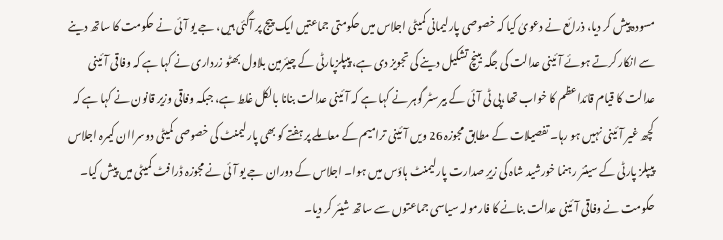مسودہ پیش کر دیا، ذرائع نے دعویٰ کیا کہ خصوصی پارلیمانی کمیٹی اجلاس میں حکومتی جماعتیں ایک پیج پر آگئی ہیں، جے یو آئی نے حکومت کا ساتھ دینے سے انکار کرتے ہوئے آئینی عدالت کی جگہ بینچ تشکیل دینے کی تجویز دی ہے، پیپلزپارٹی کے چیئرمین بلاول بھٹو زرداری نے کہا ہے کہ وفاقی آئینی عدالت کا قیام قائداعظم کا خواب تھا،پی ٹی آئی کے بیرسٹر گوہر نے کہا ہے کہ آئینی عدالت بنانا بالکل غلط ہے، جبکہ وفاقی وزیر قانون نے کہا ہے کہ کچھ غیر آئینی نہیں ہو رہا۔ تفصیلات کے مطابق مجوزہ 26 ویں آئینی ترامیم کے معاملے پر ہفتے کو بھی پارلیمنٹ کی خصوصی کمیٹی دوسراان کیمرہ اجلاس پیپلز پارٹی کے سینئر رہنما خورشید شاہ کی زیرِ صدارت پارلیمنٹ ہاؤس میں ہوا۔ اجلاس کے دوران جے یو آئی نے مجوزہ ڈرافٹ کمیٹی میں پیش کیا۔ حکومت نے وفاقی آئینی عدالت بنانے کا فارمولہ سیاسی جماعتوں سے ساتھ شیئر کر دیا۔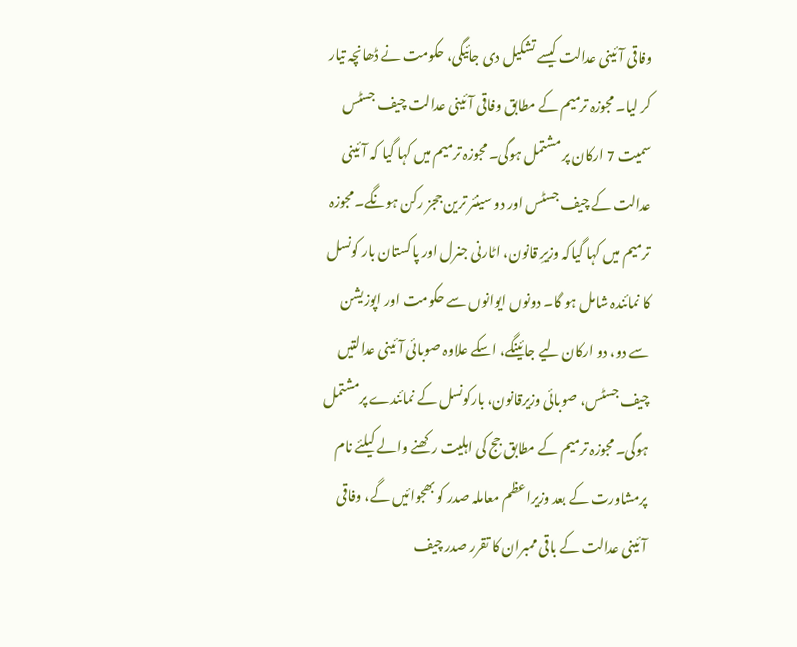وفاقی آئینی عدالت کیسے تشکیل دی جائیگی، حکومت نے ڈھانچہ تیار کر لیا۔ مجوزہ ترمیم کے مطابق وفاقی آئینی عدالت چیف جسٹس سمیت 7 ارکان پر مشتمل ہوگی۔ مجوزہ ترمیم میں کہا گیا کہ آئینی عدالت کے چیف جسٹس اور دو سینئر ترین ججز رکن ہونگے۔ مجوزہ ترمیم میں کہا گیاکہ وزیرِ قانون، اٹارنی جنرل اور پاکستان بار کونسل کا نمائندہ شامل ہو گا۔ دونوں ایوانوں سے حکومت اور اپوزیشن سے دو، دو ارکان لیے جائینگے، اسکے علاوہ صوبائی آئینی عدالتیں چیف جسٹس، صوبائی وزیرقانون، بارکونسل کے نمائندے پرمشتمل ہوگی۔ مجوزہ ترمیم کے مطابق جج کی اہلیت رکھنے والے کیلئے نام پرمشاورت کے بعد وزیراعظم معاملہ صدر کو بھجوائیں گے، وفاقی آئینی عدالت کے باقی ممبران کا تقرر صدر چیف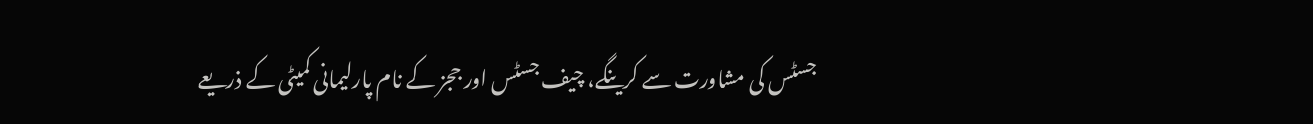جسٹس کی مشاورت سے کرینگے، چیف جسٹس اور ججز کے نام پارلیمانی کمیٹی کے ذریعے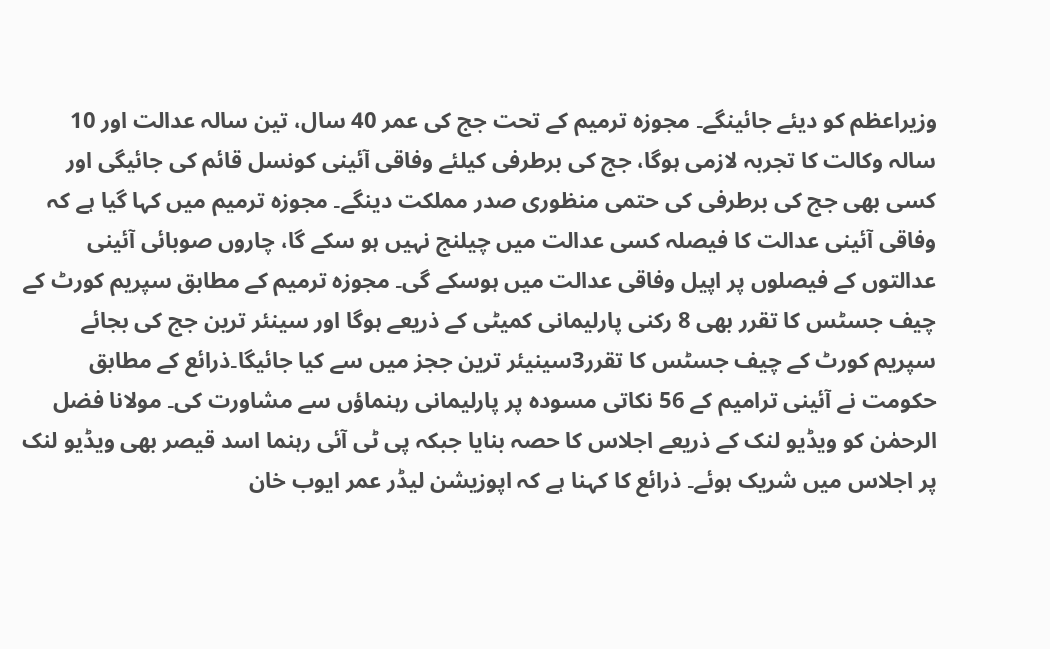وزیراعظم کو دیئے جائینگے۔ مجوزہ ترمیم کے تحت جج کی عمر 40 سال، تین سالہ عدالت اور 10 سالہ وکالت کا تجربہ لازمی ہوگا، جج کی برطرفی کیلئے وفاقی آئینی کونسل قائم کی جائیگی اور کسی بھی جج کی برطرفی کی حتمی منظوری صدر مملکت دینگے۔ مجوزہ ترمیم میں کہا گیا ہے کہ وفاقی آئینی عدالت کا فیصلہ کسی عدالت میں چیلنج نہیں ہو سکے گا، چاروں صوبائی آئینی عدالتوں کے فیصلوں پر اپیل وفاقی عدالت میں ہوسکے گی۔ مجوزہ ترمیم کے مطابق سپریم کورٹ کے چیف جسٹس کا تقرر بھی 8 رکنی پارلیمانی کمیٹی کے ذریعے ہوگا اور سینئر ترین جج کی بجائے سپریم کورٹ کے چیف جسٹس کا تقرر3سینیئر ترین ججز میں سے کیا جائیگا۔ذرائع کے مطابق حکومت نے آئینی ترامیم کے 56 نکاتی مسودہ پر پارلیمانی رہنماؤں سے مشاورت کی۔ مولانا فضل الرحمٰن کو ویڈیو لنک کے ذریعے اجلاس کا حصہ بنایا جبکہ پی ٹی آئی رہنما اسد قیصر بھی ویڈیو لنک پر اجلاس میں شریک ہوئے۔ ذرائع کا کہنا ہے کہ اپوزیشن لیڈر عمر ایوب خان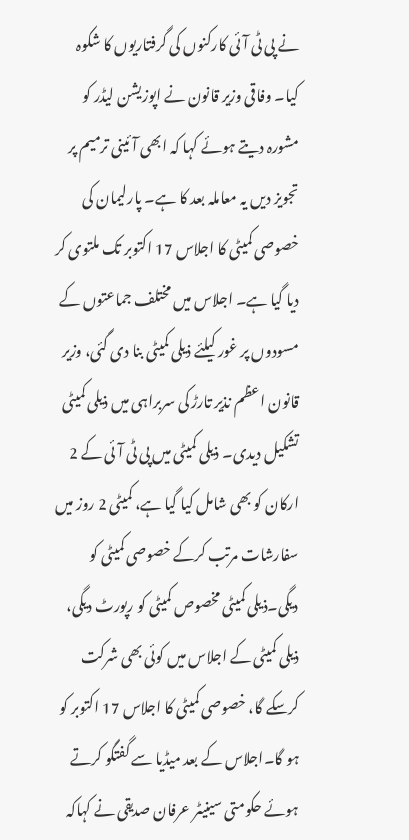نے پی ٹی آئی کارکنوں کی گرفتاریوں کا شکوہ کیا۔ وفاقی وزیر قانون نے اپوزیشن لیڈر کو مشورہ دیتے ہوئے کہا کہ ابھی آئینی ترمیم پر تجویز دیں یہ معاملہ بعد کا ہے۔ پارلیمان کی خصوصی کمیٹی کا اجلاس 17 اکتوبر تک ملتوی کر دیا گیا ہے۔ اجلاس میں مختلف جماعتوں کے مسودوں پر غور کیلئے ذیلی کمیٹی بنا دی گئی، وزیر قانون اعظم نذیر تارڑ کی سربراہی میں ذیلی کمیٹی تشکیل دیدی۔ ذیلی کمیٹی میں پی ٹی آئی کے 2 ارکان کو بھی شامل کیا گیا ہے، کمیٹی 2 روز میں سفارشات مرتب کرکے خصوصی کمیٹی کو دیگی۔ذیلی کمیٹی مخصوص کمیٹی کو رپورٹ دیگی، ذیلی کمیٹی کے اجلاس میں کوئی بھی شرکت کرسکے گا، خصوصی کمیٹی کا اجلاس 17 اکتوبر کو ہو گا۔اجلاس کے بعد میڈیا سے گفتگو کرتے ہوئے حکومتی سینیٹر عرفان صدیقی نے کہاکہ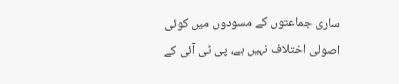ساری جماعتوں کے مسودوں میں کوئی اصولی اختلاف نہیں ہے، پی ٹی آئی کے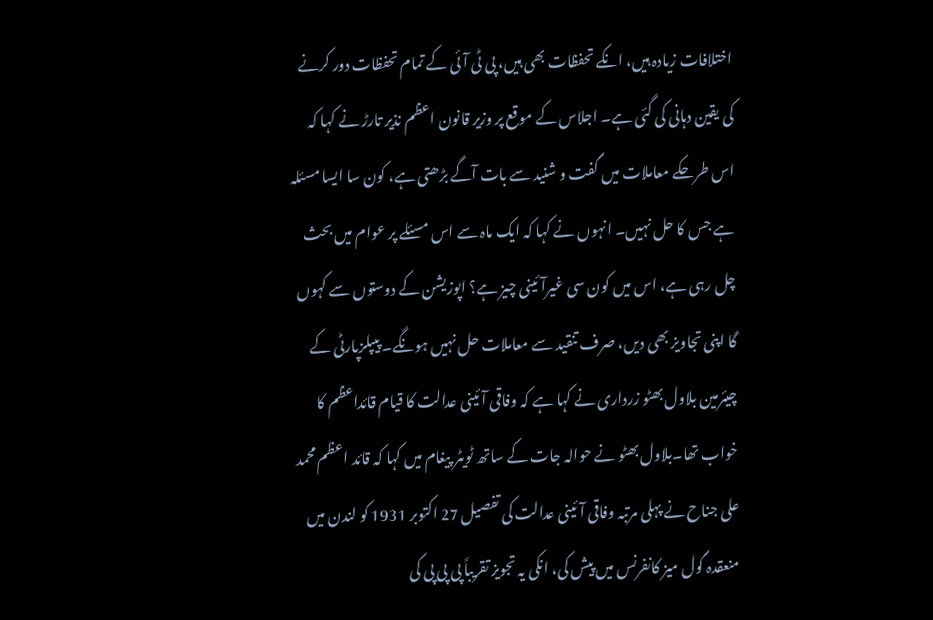اختلافات زیادہ ہیں، انکے تحفظات بھی ہیں، پی ٹی آئی کے تمام تحفظات دور کرنے کی یقین دہانی کی گئی ہے۔ اجلاس کے موقع پر وزیر قانون اعظم نذیر تارڑ نے کہا کہ اس طرحکے معاملات میں گفت و شنید سے بات آگے بڑھتی ہے، کون سا ایسا مسئلہ ہے جس کا حل نہیں۔ انہوں نے کہا کہ ایک ماہ سے اس مسئلے پر عوام میں بحث چل رہی ہے، اس میں کون سی غیرآئینی چیز ہے؟ اپوزیشن کے دوستوں سے کہوں گا اپنی تجاویز بھی دیں، صرف تنقید سے معاملات حل نہیں ہونگے۔ پیپلزپارٹی کے چیئرمین بلاول بھٹو زرداری نے کہا ہے کہ وفاقی آئینی عدالت کا قیام قائداعظم کا خواب تھا۔بلاول بھٹو نے حوالہ جات کے ساتھ ٹویٹر پیغام میں کہا کہ قائد اعظم محمد علی جناح نے پہلی مرتبہ وفاقی آئینی عدالت کی تفصیل 27 اکتوبر 1931 کو لندن میں منعقدہ گول میز کانفرنس میں پیش کی، انکی یہ تجویز تقریباً پی پی پی کی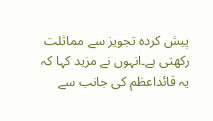پیش کردہ تجویز سے مماثلت رکھتی ہے۔انہوں نے مزید کہا کہ یہ قائداعظم کی جانب سے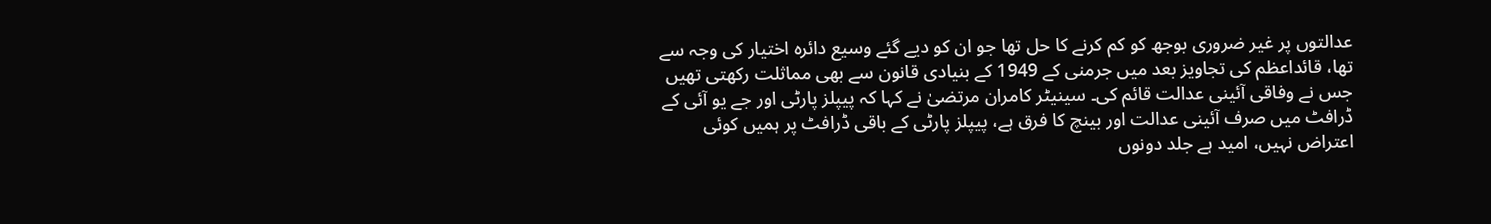عدالتوں پر غیر ضروری بوجھ کو کم کرنے کا حل تھا جو ان کو دیے گئے وسیع دائرہ اختیار کی وجہ سے تھا، قائداعظم کی تجاویز بعد میں جرمنی کے 1949 کے بنیادی قانون سے بھی مماثلت رکھتی تھیں جس نے وفاقی آئینی عدالت قائم کی۔ سینیٹر کامران مرتضیٰ نے کہا کہ پیپلز پارٹی اور جے یو آئی کے ڈرافٹ میں صرف آئینی عدالت اور بینچ کا فرق ہے، پیپلز پارٹی کے باقی ڈرافٹ پر ہمیں کوئی اعتراض نہیں، امید ہے جلد دونوں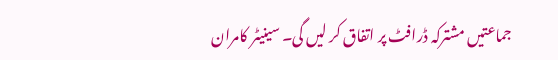جماعتیں مشترکہ ڈرافٹ پر اتفاق کر لیں گی۔ سینیٹر کامران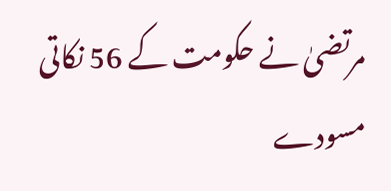مرتضیٰ نے حکومت کے 56 نکاتی مسودے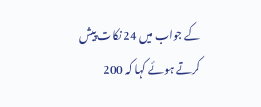کے جواب میں 24 نکات پیش کرتے ہوئے کہا کہ 200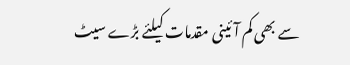سے بھی کم آئینی مقدمات کیلئے بڑے سیٹ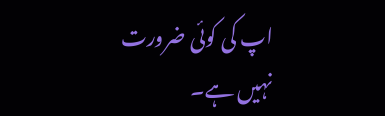اپ کی کوئی ضرورت نہیں ہے۔